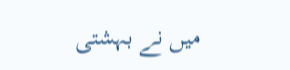میں نے بہشتی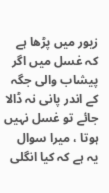زیور میں پڑھا ہے کہ غسل میں اگر پیشاب والی جگہ کے اندر پانی نہ ڈالا جائے تو غسل نہیں ہوتا ، میرا سوال یہ ہے کہ کیا انگلی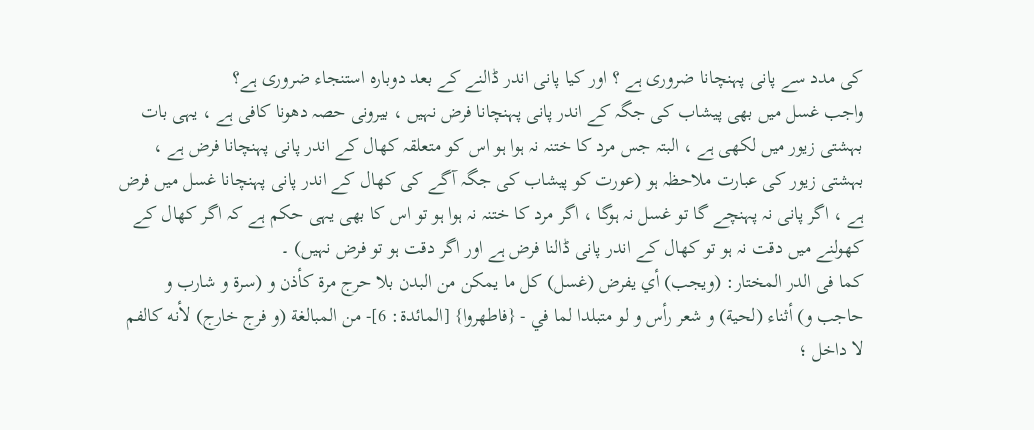کی مدد سے پانی پہنچانا ضروری ہے ؟ اور کیا پانی اندر ڈالنے کے بعد دوبارہ استنجاء ضروری ہے؟
واجب غسل میں بھی پیشاب کی جگہ کے اندر پانی پہنچانا فرض نہیں ، بیرونی حصہ دھونا کافی ہے ، یہی بات بہشتی زیور میں لکھی ہے ، البتہ جس مرد کا ختنہ نہ ہوا ہو اس کو متعلقہ کھال کے اندر پانی پہنچانا فرض ہے ، بہشتی زیور کی عبارت ملاحظہ ہو (عورت کو پیشاب کی جگہ آگے کی کھال کے اندر پانی پہنچانا غسل میں فرض ہے ، اگر پانی نہ پہنچے گا تو غسل نہ ہوگا ، اگر مرد کا ختنہ نہ ہوا ہو تو اس کا بھی یہی حکم ہے کہ اگر کھال کے کھولنے میں دقت نہ ہو تو کھال کے اندر پانی ڈالنا فرض ہے اور اگر دقت ہو تو فرض نہیں) ۔
کما فی الدر المختار: (ويجب) أي يفرض (غسل) كل ما يمكن من البدن بلا حرج مرة كأذن و (سرة و شارب و حاجب و) أثناء (لحية) و شعر رأس و لو متبلدا لما في - {فاطهروا} [المائدة: 6]- من المبالغة (و فرج خارج) لأنه كالفم لا داخل ؛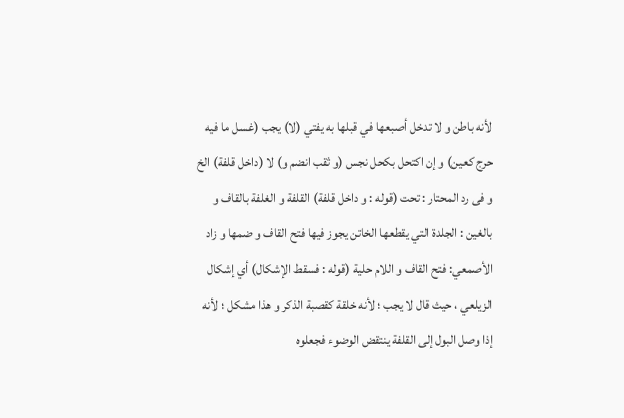لأنه باطن و لا تدخل أصبعها في قبلها به يفتي (لا) يجب (غسل ما فيه حرج كعين) و إن اكتحل بكحل نجس (و ثقب انضم و) لا (داخل قلفة) الخ
و فی رد المحتار : تحت (قوله : و داخل قلفة) القلفة و الغلفة بالقاف و بالغين : الجلدة التي يقطعها الخاتن يجوز فيها فتح القاف و ضمها و زاد الأصمعي: فتح القاف و اللام حلية (قوله : فسقط الإشكال) أي إشكال الزيلعي ، حيث قال لا يجب ؛ لأنه خلقة كقصبة الذكر و هذا مشكل ؛ لأنه إذا وصل البول إلى القلفة ينتقض الوضوء فجعلوه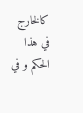كالخارج في هذا الحكم و في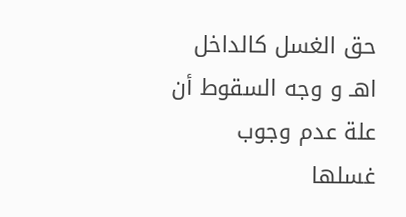حق الغسل كالداخل اهـ و وجه السقوط أن علة عدم وجوب غسلها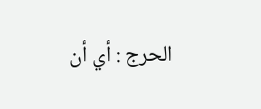الحرج : أي أن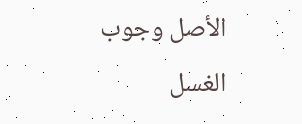الأصل وجوب الغسل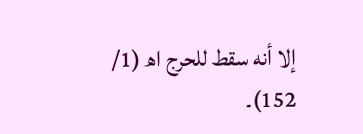إلا أنه سقط للحرج اھ (1/ 152)۔